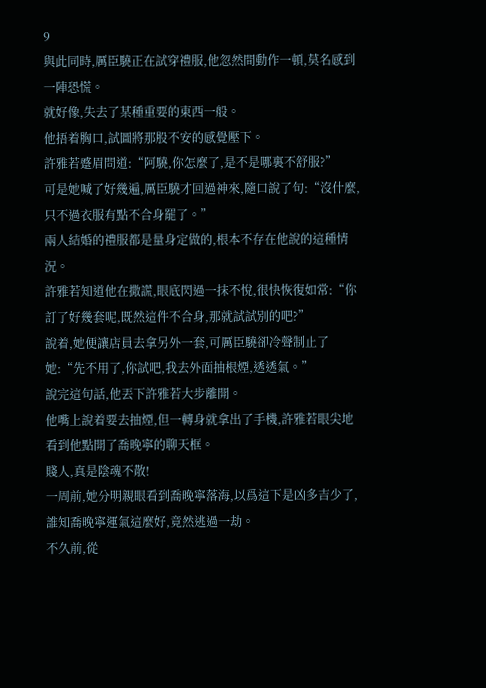9
與此同時,厲臣驍正在試穿禮服,他忽然間動作一頓,莫名感到一陣恐慌。
就好像,失去了某種重要的東西一般。
他捂着胸口,試圖將那股不安的感覺壓下。
許雅若蹙眉問道:“阿驍,你怎麼了,是不是哪裏不舒服?”
可是她喊了好幾遍,厲臣驍才回過神來,隨口說了句:“沒什麼,只不過衣服有點不合身罷了。”
兩人結婚的禮服都是量身定做的,根本不存在他說的這種情況。
許雅若知道他在撒謊,眼底閃過一抹不悅,很快恢復如常:“你訂了好幾套呢,既然這件不合身,那就試試別的吧?”
說着,她便讓店員去拿另外一套,可厲臣驍卻冷聲制止了她:“先不用了,你試吧,我去外面抽根煙,透透氣。”
說完這句話,他丟下許雅若大步離開。
他嘴上說着要去抽煙,但一轉身就拿出了手機,許雅若眼尖地看到他點開了喬晚寧的聊天框。
賤人,真是陰魂不散!
一周前,她分明親眼看到喬晚寧落海,以爲這下是凶多吉少了,誰知喬晚寧運氣這麼好,竟然逃過一劫。
不久前,從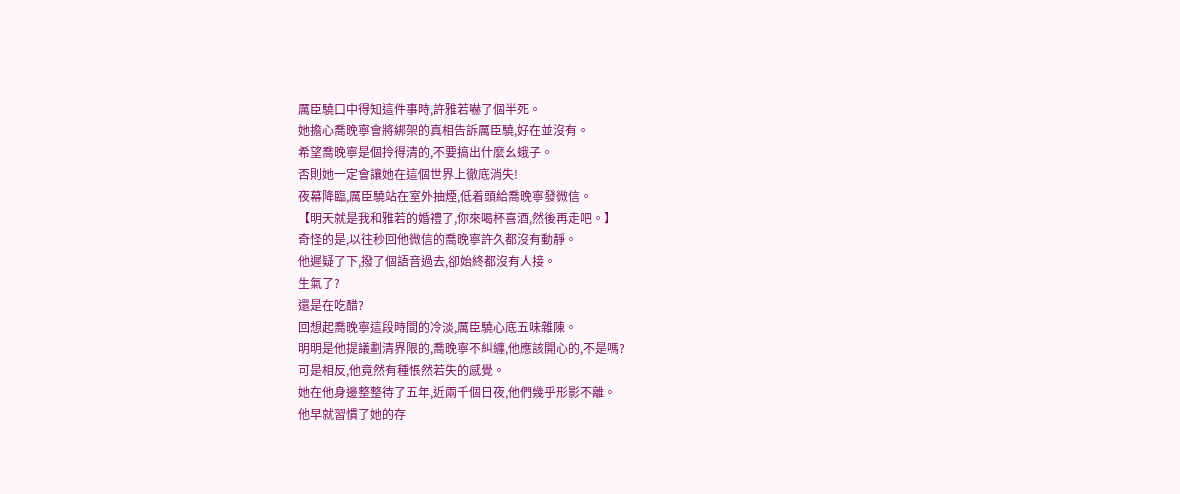厲臣驍口中得知這件事時,許雅若嚇了個半死。
她擔心喬晚寧會將綁架的真相告訴厲臣驍,好在並沒有。
希望喬晚寧是個拎得清的,不要搞出什麼幺蛾子。
否則她一定會讓她在這個世界上徹底消失!
夜幕降臨,厲臣驍站在室外抽煙,低着頭給喬晚寧發微信。
【明天就是我和雅若的婚禮了,你來喝杯喜酒,然後再走吧。】
奇怪的是,以往秒回他微信的喬晚寧許久都沒有動靜。
他遲疑了下,撥了個語音過去,卻始終都沒有人接。
生氣了?
還是在吃醋?
回想起喬晚寧這段時間的冷淡,厲臣驍心底五味雜陳。
明明是他提議劃清界限的,喬晚寧不糾纏,他應該開心的,不是嗎?
可是相反,他竟然有種悵然若失的感覺。
她在他身邊整整待了五年,近兩千個日夜,他們幾乎形影不離。
他早就習慣了她的存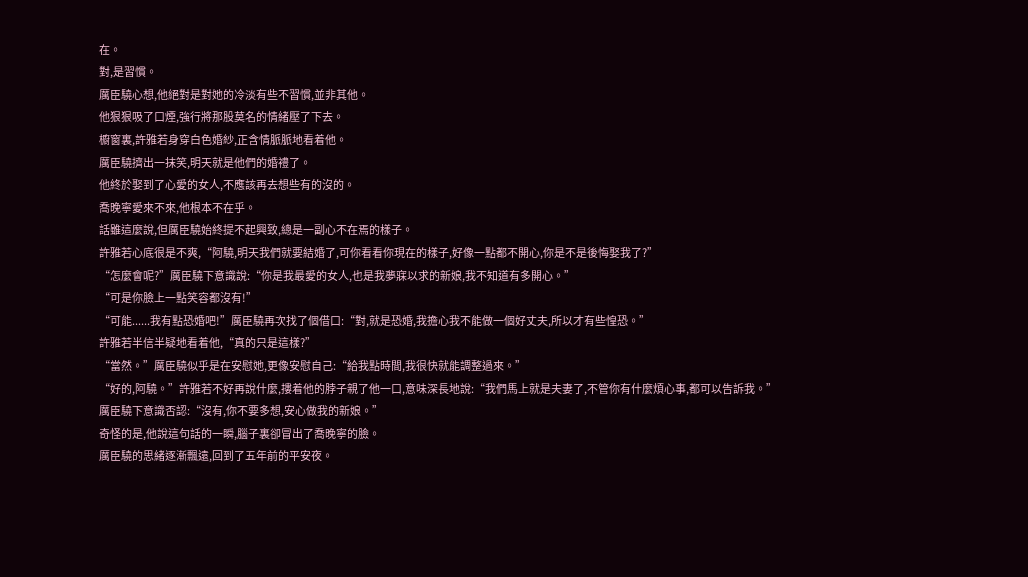在。
對,是習慣。
厲臣驍心想,他絕對是對她的冷淡有些不習慣,並非其他。
他狠狠吸了口煙,強行將那股莫名的情緒壓了下去。
櫥窗裏,許雅若身穿白色婚紗,正含情脈脈地看着他。
厲臣驍擠出一抹笑,明天就是他們的婚禮了。
他終於娶到了心愛的女人,不應該再去想些有的沒的。
喬晚寧愛來不來,他根本不在乎。
話雖這麼說,但厲臣驍始終提不起興致,總是一副心不在焉的樣子。
許雅若心底很是不爽,“阿驍,明天我們就要結婚了,可你看看你現在的樣子,好像一點都不開心,你是不是後悔娶我了?”
“怎麼會呢?”厲臣驍下意識說:“你是我最愛的女人,也是我夢寐以求的新娘,我不知道有多開心。”
“可是你臉上一點笑容都沒有!”
“可能......我有點恐婚吧!”厲臣驍再次找了個借口:“對,就是恐婚,我擔心我不能做一個好丈夫,所以才有些惶恐。”
許雅若半信半疑地看着他,“真的只是這樣?”
“當然。”厲臣驍似乎是在安慰她,更像安慰自己:“給我點時間,我很快就能調整過來。”
“好的,阿驍。”許雅若不好再說什麼,摟着他的脖子親了他一口,意味深長地說:“我們馬上就是夫妻了,不管你有什麼煩心事,都可以告訴我。”
厲臣驍下意識否認:“沒有,你不要多想,安心做我的新娘。”
奇怪的是,他說這句話的一瞬,腦子裏卻冒出了喬晚寧的臉。
厲臣驍的思緒逐漸飄遠,回到了五年前的平安夜。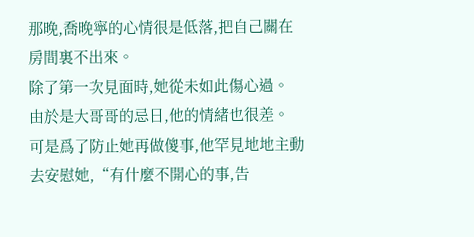那晚,喬晚寧的心情很是低落,把自己關在房間裏不出來。
除了第一次見面時,她從未如此傷心過。
由於是大哥哥的忌日,他的情緒也很差。
可是爲了防止她再做傻事,他罕見地地主動去安慰她,“有什麼不開心的事,告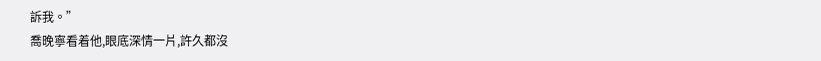訴我。”
喬晚寧看着他,眼底深情一片,許久都沒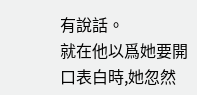有說話。
就在他以爲她要開口表白時,她忽然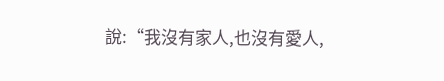說:“我沒有家人,也沒有愛人,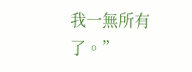我一無所有了。”